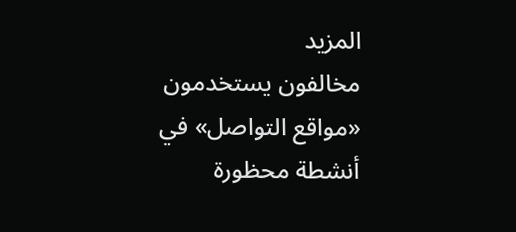المزيد
مخالفون يستخدمون «مواقع التواصل» في أنشطة محظورة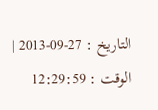التاريخ : 27-09-2013 |  الوقت : 12:29:59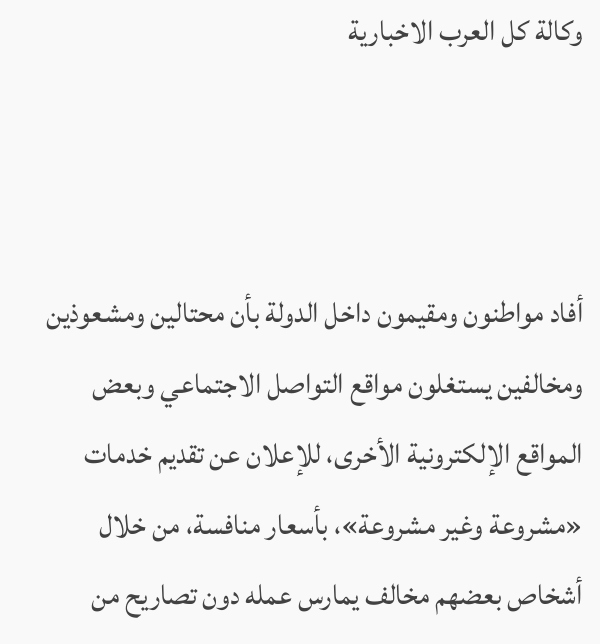وكالة كل العرب الاخبارية



أفاد مواطنون ومقيمون داخل الدولة بأن محتالين ومشعوذين ومخالفين يستغلون مواقع التواصل الاجتماعي وبعض المواقع الإلكترونية الأخرى، للإعلان عن تقديم خدمات «مشروعة وغير مشروعة»، بأسعار منافسة، من خلال أشخاص بعضهم مخالف يمارس عمله دون تصاريح من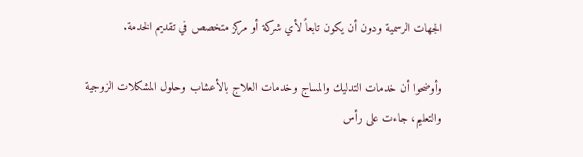الجهات الرسمية ودون أن يكون تابعاً لأي شركة أو مركز متخصص في تقديم الخدمة.

وأوضحوا أن خدمات التدليك والمساج وخدمات العلاج بالأعشاب وحلول المشكلات الزوجية والتعليم، جاءت على رأس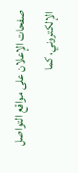صفحات الإعلان على مواقع التواصل الإلكتروني، كما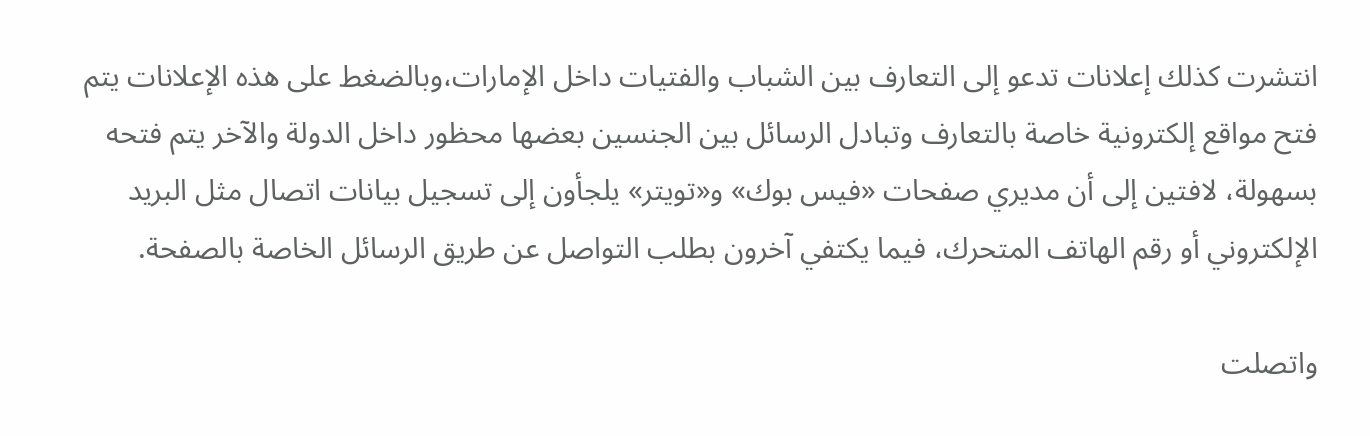انتشرت كذلك إعلانات تدعو إلى التعارف بين الشباب والفتيات داخل الإمارات،وبالضغط على هذه الإعلانات يتم فتح مواقع إلكترونية خاصة بالتعارف وتبادل الرسائل بين الجنسين بعضها محظور داخل الدولة والآخر يتم فتحه بسهولة، لافتين إلى أن مديري صفحات «فيس بوك» و«تويتر» يلجأون إلى تسجيل بيانات اتصال مثل البريد الإلكتروني أو رقم الهاتف المتحرك، فيما يكتفي آخرون بطلب التواصل عن طريق الرسائل الخاصة بالصفحة.

واتصلت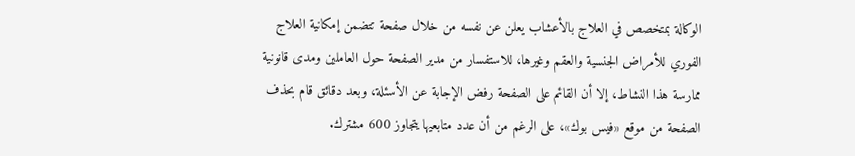الوكالة بمتخصص في العلاج بالأعشاب يعلن عن نفسه من خلال صفحة تتضمن إمكانية العلاج الفوري للأمراض الجنسية والعقم وغيرها، للاستفسار من مدير الصفحة حول العاملين ومدى قانونية ممارسة هذا النشاط، إلا أن القائم على الصفحة رفض الإجابة عن الأسئلة، وبعد دقائق قام بحذف الصفحة من موقع «فيس بوك»، على الرغم من أن عدد متابعيها يتجاوز 600 مشترك.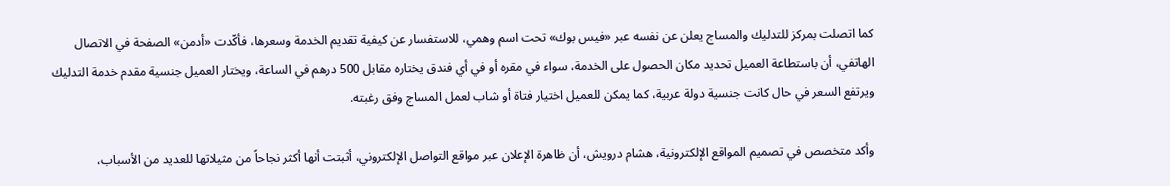كما اتصلت بمركز للتدليك والمساج يعلن عن نفسه عبر «فيس بوك» تحت اسم وهمي، للاستفسار عن كيفية تقديم الخدمة وسعرها، فأكّدت «أدمن» الصفحة في الاتصال الهاتفي، أن باستطاعة العميل تحديد مكان الحصول على الخدمة، سواء في مقره أو في أي فندق يختاره مقابل 500 درهم في الساعة، ويختار العميل جنسية مقدم خدمة التدليك ويرتفع السعر في حال كانت جنسية دولة عربية، كما يمكن للعميل اختيار فتاة أو شاب لعمل المساج وفق رغبته.

وأكد متخصص في تصميم المواقع الإلكترونية، هشام درويش، أن ظاهرة الإعلان عبر مواقع التواصل الإلكتروني، أثبتت أنها أكثر نجاحاً من مثيلاتها للعديد من الأسباب،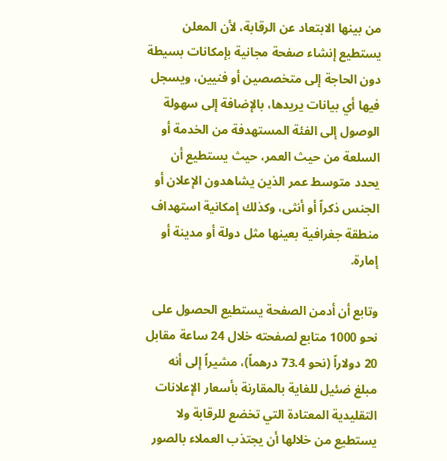من بينها الابتعاد عن الرقابة، لأن المعلن يستطيع إنشاء صفحة مجانية بإمكانات بسيطة دون الحاجة إلى متخصصين أو فنيين، ويسجل فيها أي بيانات يريدها، بالإضافة إلى سهولة الوصول إلى الفئة المستهدفة من الخدمة أو السلعة من حيث العمر، حيث يستطيع أن يحدد متوسط عمر الذين يشاهدون الإعلان أو الجنس ذكراً أو أنثى، وكذلك إمكانية استهداف منطقة جغرافية بعينها مثل دولة أو مدينة أو إمارة.

وتابع أن أدمن الصفحة يستطيع الحصول على نحو 1000 متابع لصفحته خلال 24 ساعة مقابل 20 دولاراً (نحو 73.4 درهماً)، مشيراً إلى أنه مبلغ ضئيل للغاية بالمقارنة بأسعار الإعلانات التقليدية المعتادة التي تخضع للرقابة ولا يستطيع من خلالها أن يجتذب العملاء بالصور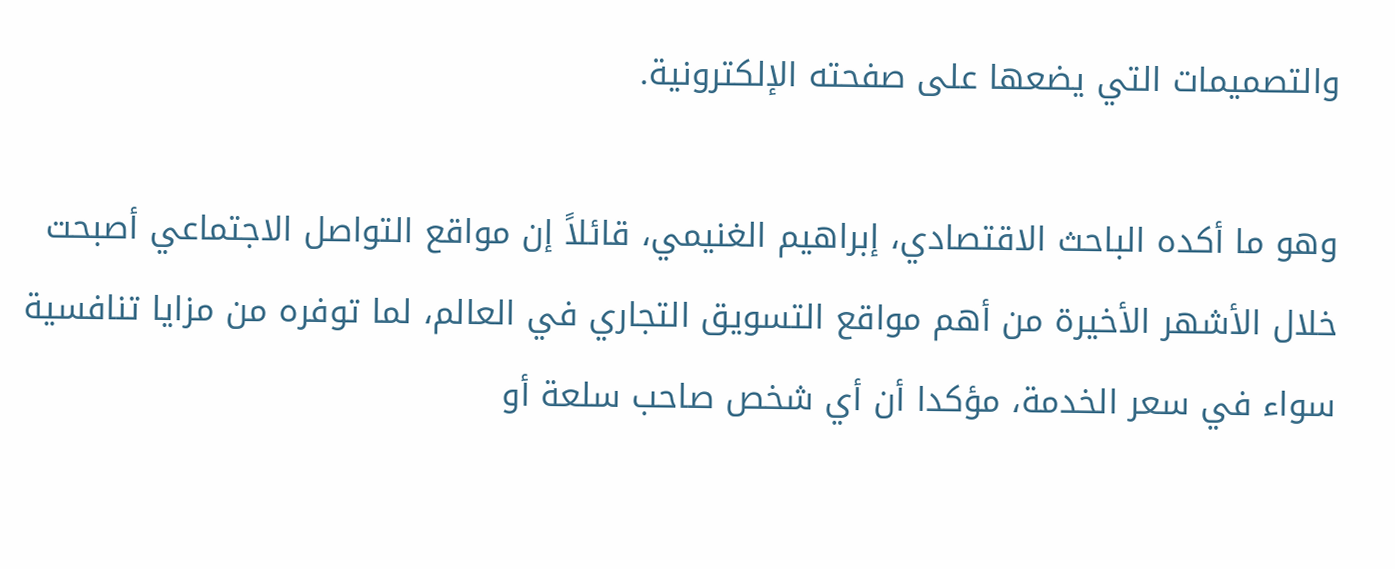والتصميمات التي يضعها على صفحته الإلكترونية.

وهو ما أكده الباحث الاقتصادي، إبراهيم الغنيمي، قائلاً إن مواقع التواصل الاجتماعي أصبحت خلال الأشهر الأخيرة من أهم مواقع التسويق التجاري في العالم، لما توفره من مزايا تنافسية سواء في سعر الخدمة، مؤكدا أن أي شخص صاحب سلعة أو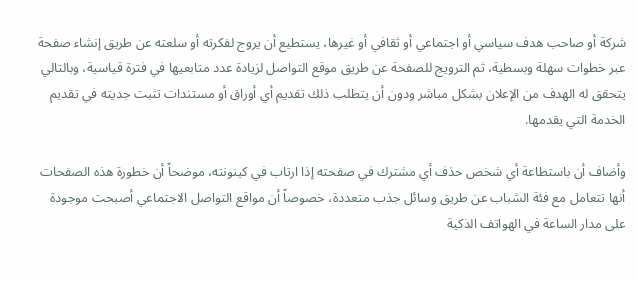شركة أو صاحب هدف سياسي أو اجتماعي أو ثقافي أو غيرها، يستطيع أن يروج لفكرته أو سلعته عن طريق إنشاء صفحة عبر خطوات سهلة وبسطية، ثم الترويج للصفحة عن طريق موقع التواصل لزيادة عدد متابعيها في فترة قياسية، وبالتالي يتحقق له الهدف من الإعلان بشكل مباشر ودون أن يتطلب ذلك تقديم أي أوراق أو مستندات تثبت جديته في تقديم الخدمة التي يقدمها.

وأضاف أن باستطاعة أي شخص حذف أي مشترك في صفحته إذا ارتاب في كينونته، موضحاً أن خطورة هذه الصفحات أنها تتعامل مع فئة الشباب عن طريق وسائل جذب متعددة، خصوصاً أن مواقع التواصل الاجتماعي أصبحت موجودة على مدار الساعة في الهواتف الذكية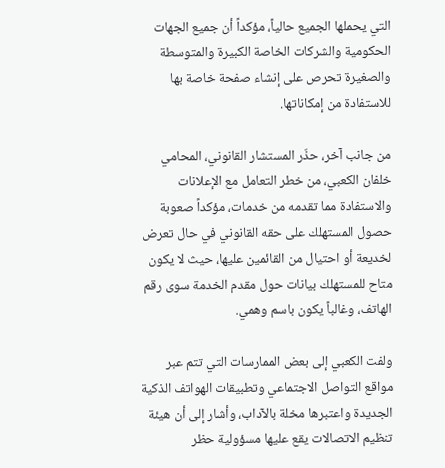التي يحملها الجميع حالياً، مؤكداً أن جميع الجهات الحكومية والشركات الخاصة الكبيرة والمتوسطة والصغيرة تحرص على إنشاء صفحة خاصة بها للاستفادة من إمكاناتها.

من جانب آخر، حذّر المستشار القانوني، المحامي خلفان الكعبي، من خطر التعامل مع الإعلانات والاستفادة مما تقدمه من خدمات، مؤكداً صعوبة حصول المستهلك على حقه القانوني في حال تعرض لخديعة أو احتيال من القائمين عليها، حيث لا يكون متاح للمستهلك بيانات حول مقدم الخدمة سوى رقم الهاتف، وغالباً يكون باسم وهمي.

ولفت الكعبي إلى بعض الممارسات التي تتم عبر مواقع التواصل الاجتماعي وتطبيقات الهواتف الذكية الجديدة واعتبرها مخلة بالآداب، وأشار إلى أن هيئة تنظيم الاتصالات يقع عليها مسؤولية حظر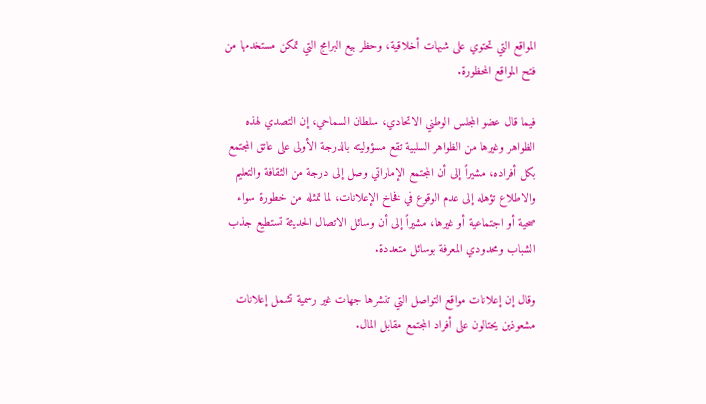المواقع التي تحتوي على شبهات أخلاقية، وحظر بيع البرامج التي تمكن مستخدمها من فتح المواقع المحظورة.

فيما قال عضو المجلس الوطني الاتحادي، سلطان السماحي، إن التصدي لهذه الظواهر وغيرها من الظواهر السلبية تقع مسؤوليته بالدرجة الأولى على عاتق المجتمع بكل أفراده، مشيراً إلى أن المجتمع الإماراتي وصل إلى درجة من الثقافة والتعليم والاطلاع تؤهله إلى عدم الوقوع في فخاخ الإعلانات، لما تمثله من خطورة سواء صحية أو اجتماعية أو غيرها، مشيراً إلى أن وسائل الاتصال الحديثة تستطيع جذب الشباب ومحدودي المعرفة بوسائل متعددة.

وقال إن إعلانات مواقع التواصل التي تنشرها جهات غير رسمية تشمل إعلانات مشعوذين يحتالون على أفراد المجتمع مقابل المال.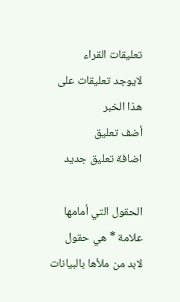تعليقات القراء
لايوجد تعليقات على هذا الخبر
أضف تعليق
اضافة تعليق جديد

الحقول التي أمامها علامة * هي حقول لابد من ملأها بالبيانات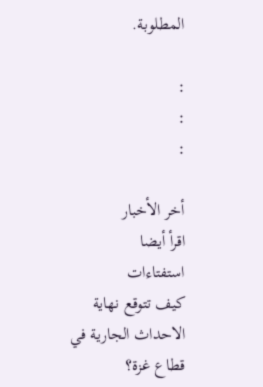المطلوبة.

:
:
:

أخر الأخبار
اقرأ أيضا
استفتاءات
كيف تتوقع نهاية الاحداث الجارية في قطاع غزة؟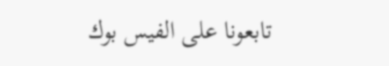تابعونا على الفيس بوك